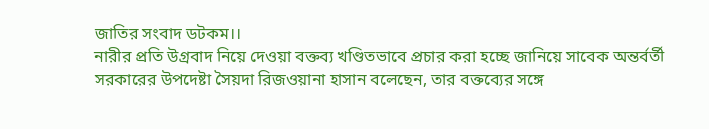জাতির সংবাদ ডটকম।।
নারীর প্রতি উগ্রবাদ নিয়ে দেওয়া বক্তব্য খণ্ডিতভাবে প্রচার করা হচ্ছে জানিয়ে সাবেক অন্তর্বর্তী সরকারের উপদেষ্টা সৈয়দা রিজওয়ানা হাসান বলেছেন, তার বক্তব্যের সঙ্গে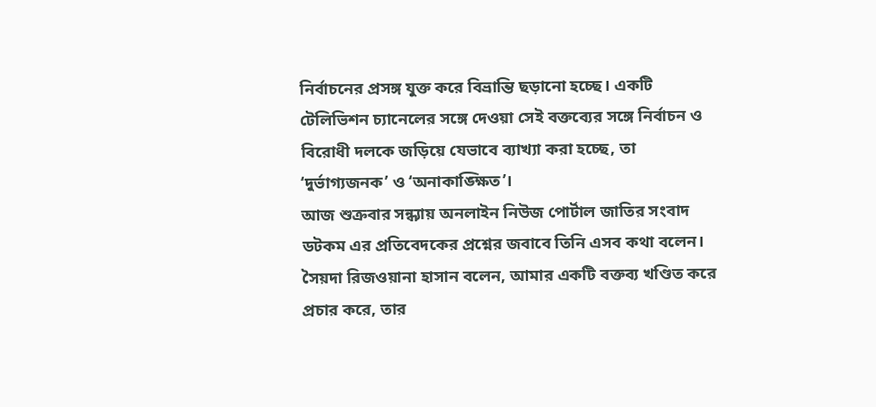নির্বাচনের প্রসঙ্গ যুক্ত করে বিভ্রান্তি ছড়ানো হচ্ছে। একটি টেলিভিশন চ্যানেলের সঙ্গে দেওয়া সেই বক্তব্যের সঙ্গে নির্বাচন ও বিরোধী দলকে জড়িয়ে যেভাবে ব্যাখ্যা করা হচ্ছে, তা ‘দুর্ভাগ্যজনক’ ও ‘অনাকাঙ্ক্ষিত’।
আজ শুক্রবার সন্ধ্যায় অনলাইন নিউজ পোর্টাল জাতির সংবাদ ডটকম এর প্রতিবেদকের প্রশ্নের জবাবে তিনি এসব কথা বলেন।
সৈয়দা রিজওয়ানা হাসান বলেন, আমার একটি বক্তব্য খণ্ডিত করে প্রচার করে, তার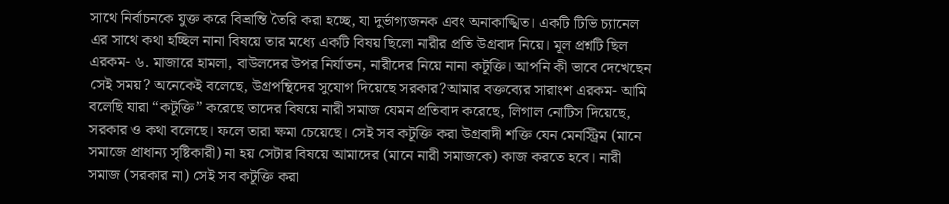সাথে নির্বাচনকে যুক্ত করে বিভ্রান্তি তৈরি করা হচ্ছে, যা দুর্ভাগ্যজনক এবং অনাকাঙ্খিত। একটি টিভি চ্যানেল এর সাথে কথা হচ্ছিল নানা বিষয়ে তার মধ্যে একটি বিষয় ছিলো নারীর প্রতি উগ্রবাদ নিয়ে। মূল প্রশ্নটি ছিল এরকম- ৬. মাজারে হামলা, বাউলদের উপর নির্যাতন, নারীদের নিয়ে নানা কটূক্তি। আপনি কী ভাবে দেখেছেন সেই সময়? অনেকেই বলেছে, উগ্রপন্থিদের সুযোগ দিয়েছে সরকার?আমার বক্তব্যের সারাংশ এরকম- আমি বলেছি যারা “কটূক্তি” করেছে তাদের বিষয়ে নারী সমাজ যেমন প্রতিবাদ করেছে, লিগাল নোটিস দিয়েছে, সরকার ও কথা বলেছে। ফলে তারা ক্ষমা চেয়েছে। সেই সব কটূক্তি করা উগ্রবাদী শক্তি যেন মেনস্ট্রিম (মানে সমাজে প্রাধান্য সৃষ্টিকারী) না হয় সেটার বিষয়ে আমাদের (মানে নারী সমাজকে) কাজ করতে হবে। নারী সমাজ (সরকার না) সেই সব কটূক্তি করা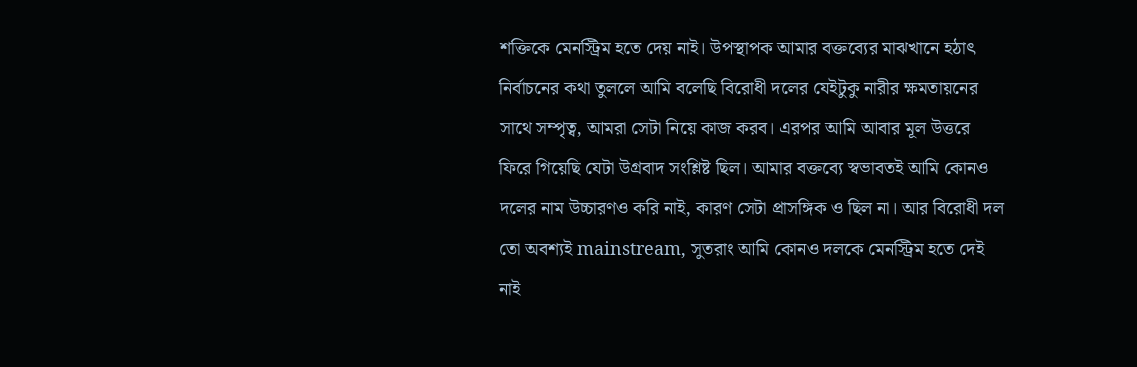শক্তিকে মেনস্ট্রিম হতে দেয় নাই। উপস্থাপক আমার বক্তব্যের মাঝখানে হঠাৎ নির্বাচনের কথা তুললে আমি বলেছি বিরোধী দলের যেইটুকু নারীর ক্ষমতায়নের সাথে সম্পৃত্ব, আমরা সেটা নিয়ে কাজ করব। এরপর আমি আবার মূল উত্তরে ফিরে গিয়েছি যেটা উগ্রবাদ সংশ্লিষ্ট ছিল। আমার বক্তব্যে স্বভাবতই আমি কোনও দলের নাম উচ্চারণও করি নাই, কারণ সেটা প্রাসঙ্গিক ও ছিল না। আর বিরোধী দল তো অবশ্যই mainstream, সুতরাং আমি কোনও দলকে মেনস্ট্রিম হতে দেই নাই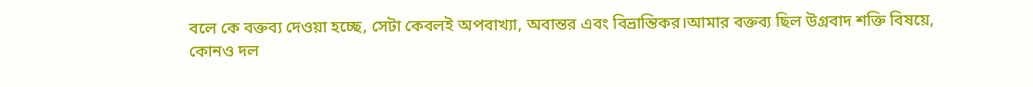বলে কে বক্তব্য দেওয়া হচ্ছে, সেটা কেবলই অপবাখ্যা, অবান্তর এবং বিভ্রান্তিকর।আমার বক্তব্য ছিল উগ্রবাদ শক্তি বিষয়ে, কোনও দল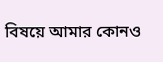বিষয়ে আমার কোনও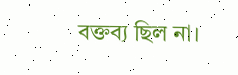বক্তব্য ছিল না।